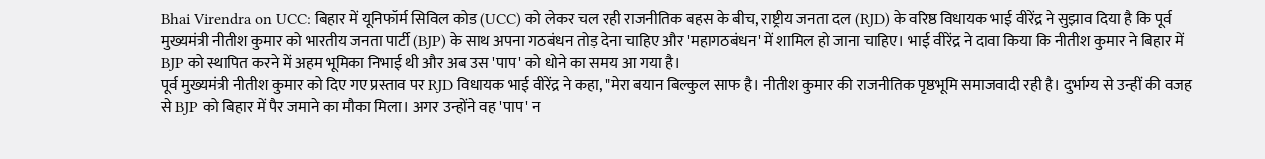Bhai Virendra on UCC: बिहार में यूनिफॉर्म सिविल कोड (UCC) को लेकर चल रही राजनीतिक बहस के बीच, राष्ट्रीय जनता दल (RJD) के वरिष्ठ विधायक भाई वीरेंद्र ने सुझाव दिया है कि पूर्व मुख्यमंत्री नीतीश कुमार को भारतीय जनता पार्टी (BJP) के साथ अपना गठबंधन तोड़ देना चाहिए और 'महागठबंधन' में शामिल हो जाना चाहिए। भाई वीरेंद्र ने दावा किया कि नीतीश कुमार ने बिहार में BJP को स्थापित करने में अहम भूमिका निभाई थी और अब उस 'पाप' को धोने का समय आ गया है।
पूर्व मुख्यमंत्री नीतीश कुमार को दिए गए प्रस्ताव पर RJD विधायक भाई वीरेंद्र ने कहा, "मेरा बयान बिल्कुल साफ है। नीतीश कुमार की राजनीतिक पृष्ठभूमि समाजवादी रही है। दुर्भाग्य से उन्हीं की वजह से BJP को बिहार में पैर जमाने का मौका मिला। अगर उन्होंने वह 'पाप' न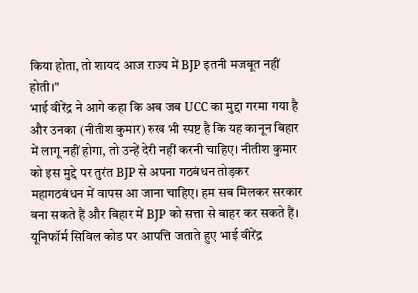किया होता, तो शायद आज राज्य में BJP इतनी मजबूत नहीं होती।"
भाई वीरेंद्र ने आगे कहा कि अब जब UCC का मुद्दा गरमा गया है और उनका (नीतीश कुमार) रुख भी स्पष्ट है कि यह कानून बिहार में लागू नहीं होगा, तो उन्हें देरी नहीं करनी चाहिए। नीतीश कुमार को इस मुद्दे पर तुरंत BJP से अपना गठबंधन तोड़कर महागठबंधन में वापस आ जाना चाहिए। हम सब मिलकर सरकार बना सकते हैं और बिहार में BJP को सत्ता से बाहर कर सकते हैं।
यूनिफॉर्म सिविल कोड पर आपत्ति जताते हुए भाई वीरेंद्र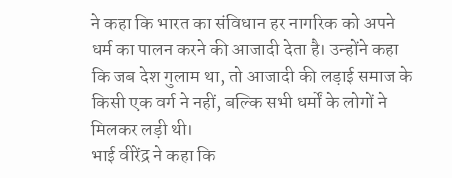ने कहा कि भारत का संविधान हर नागरिक को अपने धर्म का पालन करने की आजादी देता है। उन्होंने कहा कि जब देश गुलाम था, तो आजादी की लड़ाई समाज के किसी एक वर्ग ने नहीं, बल्कि सभी धर्मों के लोगों ने मिलकर लड़ी थी।
भाई वीरेंद्र ने कहा कि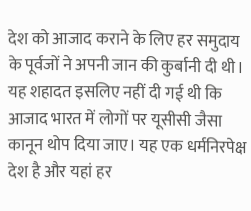देश को आजाद कराने के लिए हर समुदाय के पूर्वजों ने अपनी जान की कुर्बानी दी थी। यह शहादत इसलिए नहीं दी गई थी कि आजाद भारत में लोगों पर यूसीसी जैसा कानून थोप दिया जाए। यह एक धर्मनिरपेक्ष देश है और यहां हर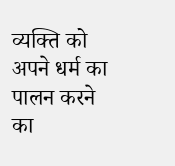व्यक्ति को अपने धर्म का पालन करने का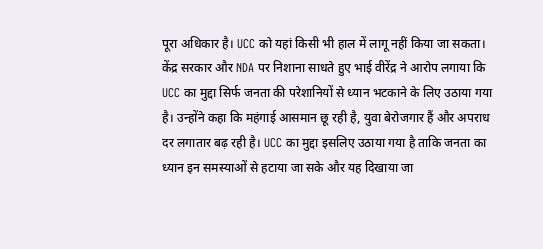पूरा अधिकार है। UCC को यहां किसी भी हाल में लागू नहीं किया जा सकता।
केंद्र सरकार और NDA पर निशाना साधते हुए भाई वीरेंद्र ने आरोप लगाया कि UCC का मुद्दा सिर्फ जनता की परेशानियों से ध्यान भटकाने के लिए उठाया गया है। उन्होंने कहा कि महंगाई आसमान छू रही है, युवा बेरोजगार हैं और अपराध दर लगातार बढ़ रही है। UCC का मुद्दा इसलिए उठाया गया है ताकि जनता का ध्यान इन समस्याओं से हटाया जा सके और यह दिखाया जा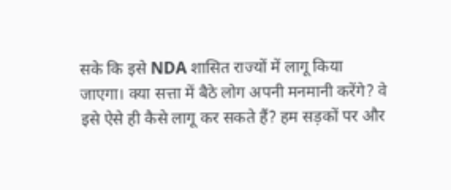सके कि इसे NDA शासित राज्यों में लागू किया जाएगा। क्या सत्ता में बैठे लोग अपनी मनमानी करेंगे? वे इसे ऐसे ही कैसे लागू कर सकते हैं? हम सड़कों पर और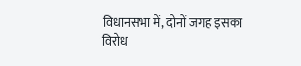विधानसभा में, दोनों जगह इसका विरोध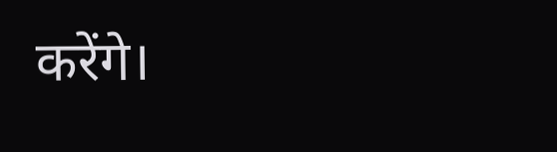करेंगे।